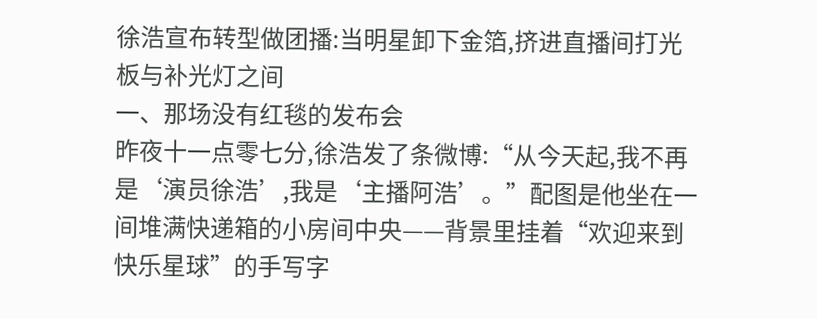徐浩宣布转型做团播:当明星卸下金箔,挤进直播间打光板与补光灯之间
一、那场没有红毯的发布会
昨夜十一点零七分,徐浩发了条微博:“从今天起,我不再是‘演员徐浩’,我是‘主播阿浩’。”配图是他坐在一间堆满快递箱的小房间中央——背景里挂着“欢迎来到快乐星球”的手写字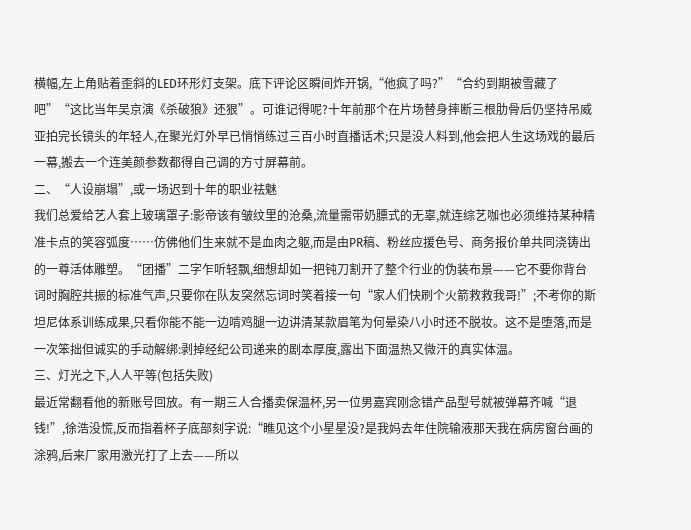横幅,左上角贴着歪斜的LED环形灯支架。底下评论区瞬间炸开锅,“他疯了吗?”“合约到期被雪藏了吧”“这比当年吴京演《杀破狼》还狠”。可谁记得呢?十年前那个在片场替身摔断三根肋骨后仍坚持吊威亚拍完长镜头的年轻人,在聚光灯外早已悄悄练过三百小时直播话术;只是没人料到,他会把人生这场戏的最后一幕,搬去一个连美颜参数都得自己调的方寸屏幕前。
二、“人设崩塌”,或一场迟到十年的职业祛魅
我们总爱给艺人套上玻璃罩子:影帝该有皱纹里的沧桑,流量需带奶膘式的无辜,就连综艺咖也必须维持某种精准卡点的笑容弧度……仿佛他们生来就不是血肉之躯,而是由PR稿、粉丝应援色号、商务报价单共同浇铸出的一尊活体雕塑。“团播”二字乍听轻飘,细想却如一把钝刀割开了整个行业的伪装布景——它不要你背台词时胸腔共振的标准气声,只要你在队友突然忘词时笑着接一句“家人们快刷个火箭救救我哥!”;不考你的斯坦尼体系训练成果,只看你能不能一边啃鸡腿一边讲清某款眉笔为何晕染八小时还不脱妆。这不是堕落,而是一次笨拙但诚实的手动解绑:剥掉经纪公司递来的剧本厚度,露出下面温热又微汗的真实体温。
三、灯光之下,人人平等(包括失败)
最近常翻看他的新账号回放。有一期三人合播卖保温杯,另一位男嘉宾刚念错产品型号就被弹幕齐喊“退钱!”,徐浩没慌,反而指着杯子底部刻字说:“瞧见这个小星星没?是我妈去年住院输液那天我在病房窗台画的涂鸦,后来厂家用激光打了上去——所以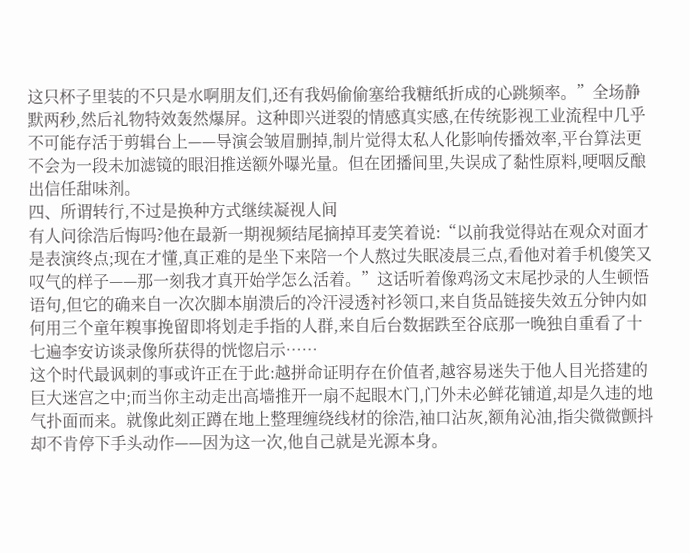这只杯子里装的不只是水啊朋友们,还有我妈偷偷塞给我糖纸折成的心跳频率。”全场静默两秒,然后礼物特效轰然爆屏。这种即兴迸裂的情感真实感,在传统影视工业流程中几乎不可能存活于剪辑台上——导演会皱眉删掉,制片觉得太私人化影响传播效率,平台算法更不会为一段未加滤镜的眼泪推送额外曝光量。但在团播间里,失误成了黏性原料,哽咽反酿出信任甜味剂。
四、所谓转行,不过是换种方式继续凝视人间
有人问徐浩后悔吗?他在最新一期视频结尾摘掉耳麦笑着说:“以前我觉得站在观众对面才是表演终点;现在才懂,真正难的是坐下来陪一个人熬过失眠凌晨三点,看他对着手机傻笑又叹气的样子——那一刻我才真开始学怎么活着。”这话听着像鸡汤文末尾抄录的人生顿悟语句,但它的确来自一次次脚本崩溃后的冷汗浸透衬衫领口,来自货品链接失效五分钟内如何用三个童年糗事挽留即将划走手指的人群,来自后台数据跌至谷底那一晚独自重看了十七遍李安访谈录像所获得的恍惚启示……
这个时代最讽刺的事或许正在于此:越拼命证明存在价值者,越容易迷失于他人目光搭建的巨大迷宫之中;而当你主动走出高墙推开一扇不起眼木门,门外未必鲜花铺道,却是久违的地气扑面而来。就像此刻正蹲在地上整理缠绕线材的徐浩,袖口沾灰,额角沁油,指尖微微颤抖却不肯停下手头动作——因为这一次,他自己就是光源本身。